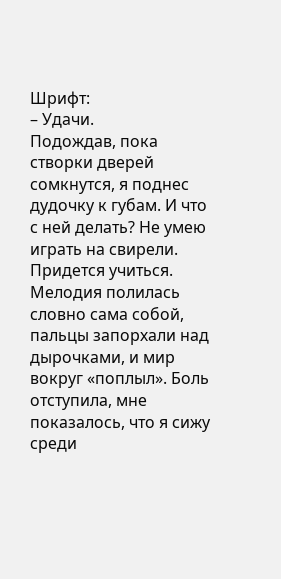Шрифт:
– Удачи.
Подождав, пока створки дверей сомкнутся, я поднес дудочку к губам. И что с ней делать? Не умею играть на свирели. Придется учиться.
Мелодия полилась словно сама собой, пальцы запорхали над дырочками, и мир вокруг «поплыл». Боль отступила, мне показалось, что я сижу среди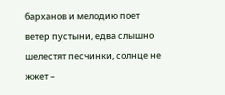барханов и мелодию поет ветер пустыни, едва слышно шелестят песчинки, солнце не жжет –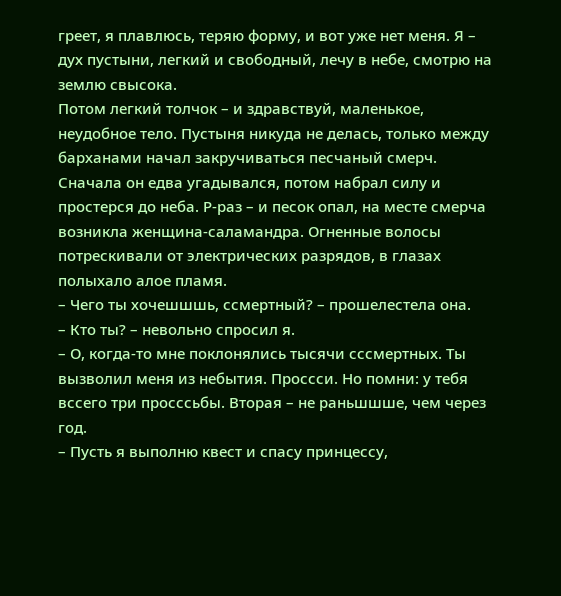греет, я плавлюсь, теряю форму, и вот уже нет меня. Я – дух пустыни, легкий и свободный, лечу в небе, смотрю на землю свысока.
Потом легкий толчок – и здравствуй, маленькое, неудобное тело. Пустыня никуда не делась, только между барханами начал закручиваться песчаный смерч. Сначала он едва угадывался, потом набрал силу и простерся до неба. Р-раз – и песок опал, на месте смерча возникла женщина-саламандра. Огненные волосы потрескивали от электрических разрядов, в глазах полыхало алое пламя.
– Чего ты хочешшшь, ссмертный? – прошелестела она.
– Кто ты? – невольно спросил я.
– О, когда-то мне поклонялись тысячи сссмертных. Ты вызволил меня из небытия. Проссси. Но помни: у тебя вссего три просссьбы. Вторая – не раньшшше, чем через год.
– Пусть я выполню квест и спасу принцессу,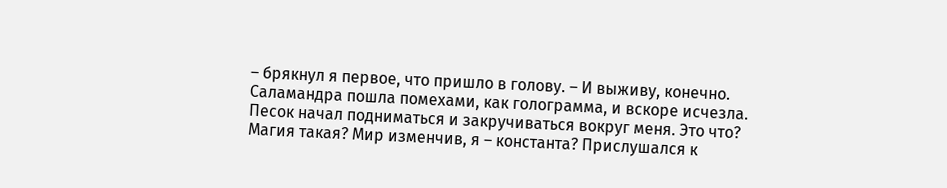– брякнул я первое, что пришло в голову. – И выживу, конечно.
Саламандра пошла помехами, как голограмма, и вскоре исчезла. Песок начал подниматься и закручиваться вокруг меня. Это что? Магия такая? Мир изменчив, я – константа? Прислушался к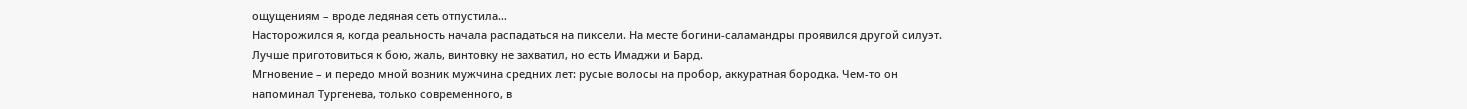ощущениям – вроде ледяная сеть отпустила…
Насторожился я, когда реальность начала распадаться на пиксели. На месте богини-саламандры проявился другой силуэт. Лучше приготовиться к бою, жаль, винтовку не захватил, но есть Имаджи и Бард.
Мгновение – и передо мной возник мужчина средних лет: русые волосы на пробор, аккуратная бородка. Чем-то он напоминал Тургенева, только современного, в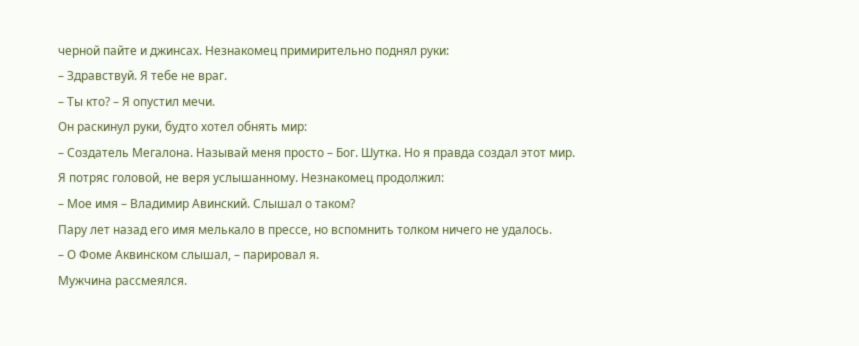черной пайте и джинсах. Незнакомец примирительно поднял руки:
– Здравствуй. Я тебе не враг.
– Ты кто? – Я опустил мечи.
Он раскинул руки, будто хотел обнять мир:
– Создатель Мегалона. Называй меня просто – Бог. Шутка. Но я правда создал этот мир.
Я потряс головой, не веря услышанному. Незнакомец продолжил:
– Мое имя – Владимир Авинский. Слышал о таком?
Пару лет назад его имя мелькало в прессе, но вспомнить толком ничего не удалось.
– О Фоме Аквинском слышал, – парировал я.
Мужчина рассмеялся.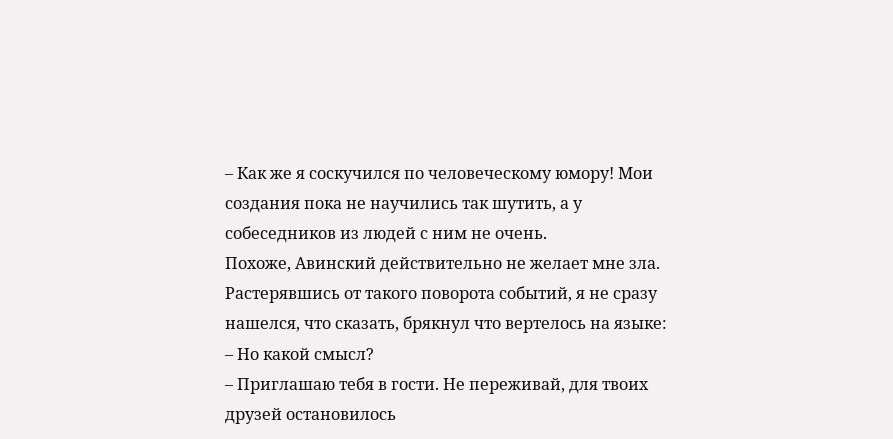– Как же я соскучился по человеческому юмору! Мои создания пока не научились так шутить, а у собеседников из людей с ним не очень.
Похоже, Авинский действительно не желает мне зла. Растерявшись от такого поворота событий, я не сразу нашелся, что сказать, брякнул что вертелось на языке:
– Но какой смысл?
– Приглашаю тебя в гости. Не переживай, для твоих друзей остановилось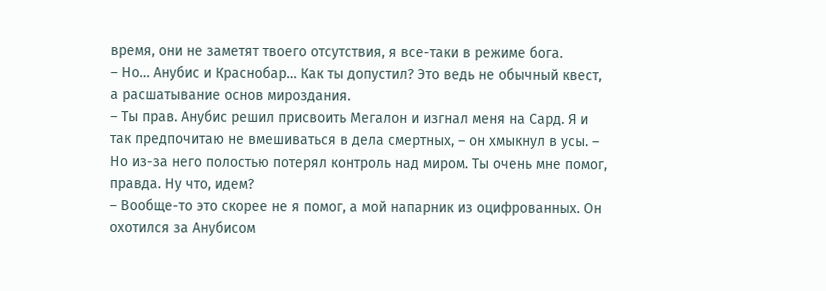время, они не заметят твоего отсутствия, я все-таки в режиме бога.
– Но… Анубис и Краснобар… Как ты допустил? Это ведь не обычный квест, а расшатывание основ мироздания.
– Ты прав. Анубис решил присвоить Мегалон и изгнал меня на Сард. Я и так предпочитаю не вмешиваться в дела смертных, – он хмыкнул в усы. – Но из-за него полостью потерял контроль над миром. Ты очень мне помог, правда. Ну что, идем?
– Вообще-то это скорее не я помог, а мой напарник из оцифрованных. Он охотился за Анубисом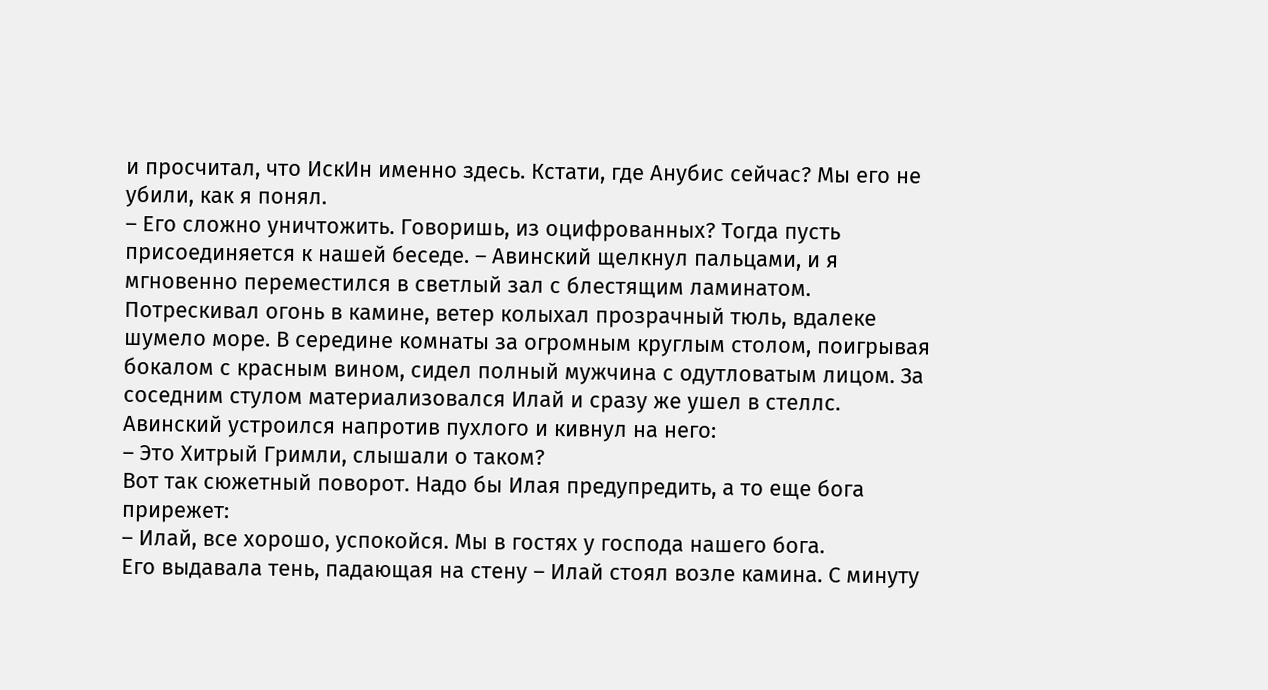и просчитал, что ИскИн именно здесь. Кстати, где Анубис сейчас? Мы его не убили, как я понял.
– Его сложно уничтожить. Говоришь, из оцифрованных? Тогда пусть присоединяется к нашей беседе. – Авинский щелкнул пальцами, и я мгновенно переместился в светлый зал с блестящим ламинатом.
Потрескивал огонь в камине, ветер колыхал прозрачный тюль, вдалеке шумело море. В середине комнаты за огромным круглым столом, поигрывая бокалом с красным вином, сидел полный мужчина с одутловатым лицом. За соседним стулом материализовался Илай и сразу же ушел в стеллс. Авинский устроился напротив пухлого и кивнул на него:
– Это Хитрый Гримли, слышали о таком?
Вот так сюжетный поворот. Надо бы Илая предупредить, а то еще бога прирежет:
– Илай, все хорошо, успокойся. Мы в гостях у господа нашего бога.
Его выдавала тень, падающая на стену – Илай стоял возле камина. С минуту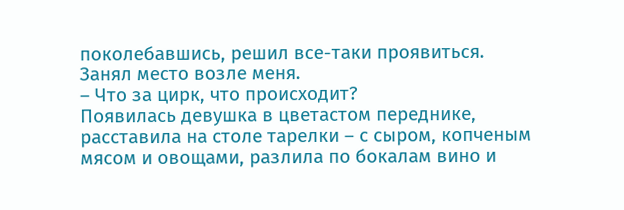поколебавшись, решил все-таки проявиться. Занял место возле меня.
– Что за цирк, что происходит?
Появилась девушка в цветастом переднике, расставила на столе тарелки – с сыром, копченым мясом и овощами, разлила по бокалам вино и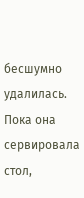бесшумно удалилась. Пока она сервировала стол,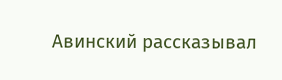Авинский рассказывал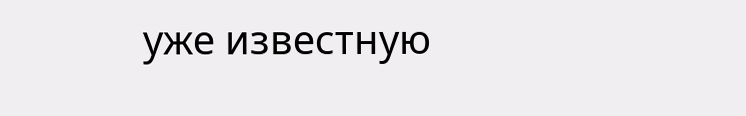уже известную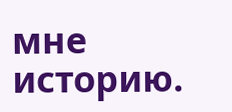мне историю.